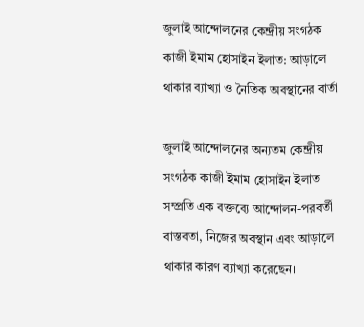জুলাই আন্দোলনের কেন্দ্রীয় সংগঠক কাজী ইমাম হোসাইন ইলাত: আড়ালে থাকার ব্যাখ্যা ও নৈতিক অবস্থানের বার্তা

জুলাই আন্দোলনের অন্যতম কেন্দ্রীয় সংগঠক কাজী ইমাম হোসাইন ইলাত সম্প্রতি এক বক্তব্যে আন্দোলন-পরবর্তী বাস্তবতা, নিজের অবস্থান এবং আড়ালে থাকার কারণ ব্যাখ্যা করেছেন।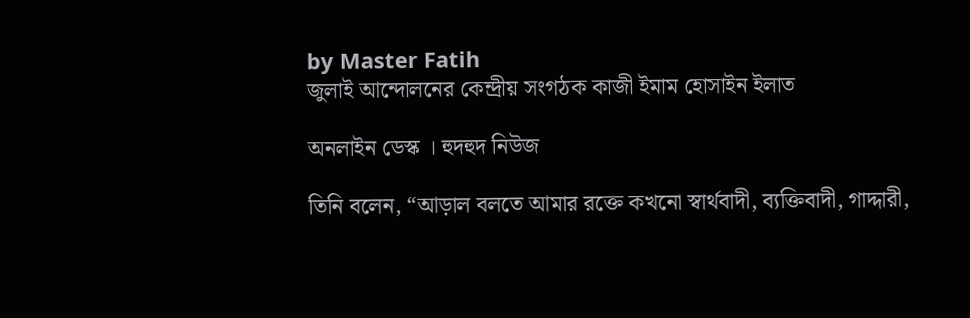by Master Fatih
জুলাই আন্দোলনের কেন্দ্রীয় সংগঠক কাজী ইমাম হোসাইন ইলাত

অনলাইন ডেস্ক । হুদহুদ নিউজ

তিনি বলেন, “আড়াল বলতে আমার রক্তে কখনো স্বার্থবাদী, ব্যক্তিবাদী, গাদ্দারী,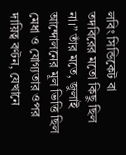লবিং সিন্ডিকেট বা তদবিরের মতো কিছু ছিল না।” তাঁর মতে, জুলাই আন্দোলনের মূল ভিত্তি ছিল মেধা ও যোগ্যতার ওপর দায়িত্ব বণ্টন, যেখানে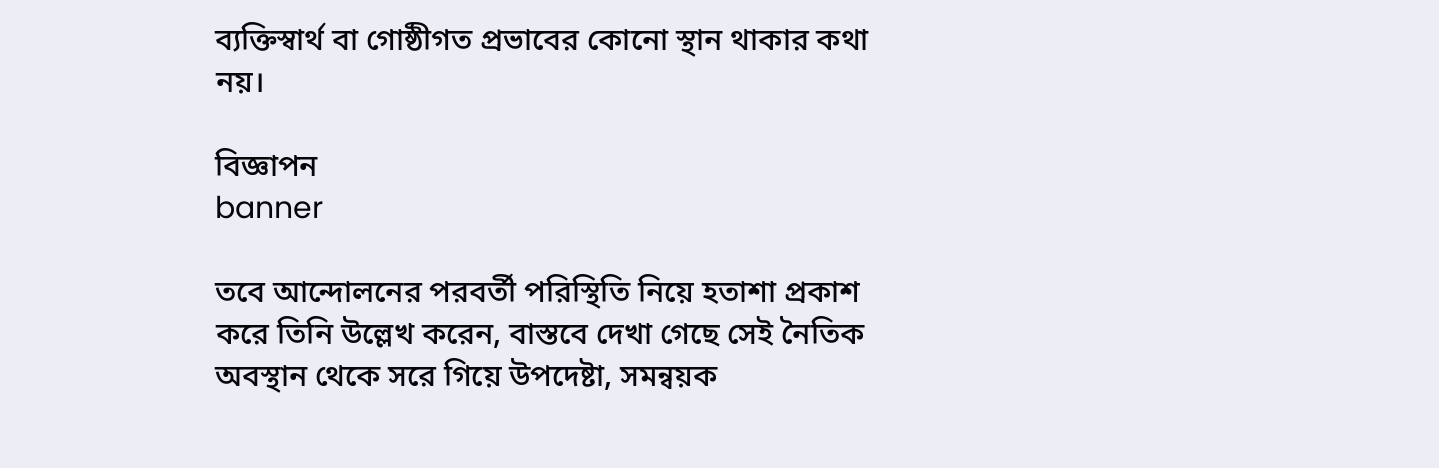ব্যক্তিস্বার্থ বা গোষ্ঠীগত প্রভাবের কোনো স্থান থাকার কথা নয়।

বিজ্ঞাপন
banner

তবে আন্দোলনের পরবর্তী পরিস্থিতি নিয়ে হতাশা প্রকাশ করে তিনি উল্লেখ করেন, বাস্তবে দেখা গেছে সেই নৈতিক অবস্থান থেকে সরে গিয়ে উপদেষ্টা, সমন্বয়ক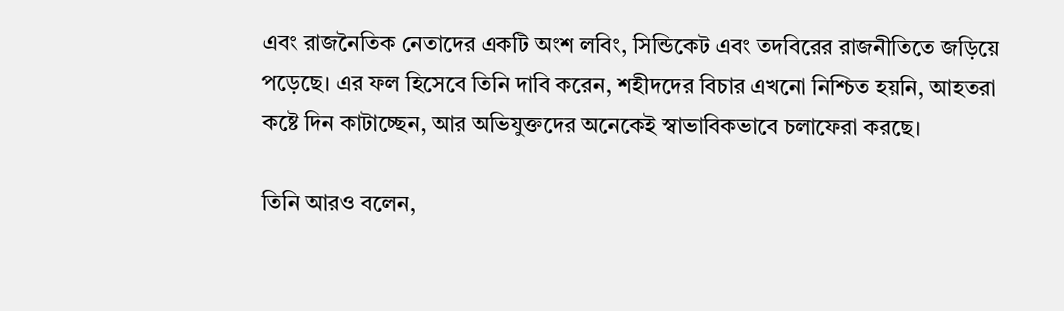এবং রাজনৈতিক নেতাদের একটি অংশ লবিং, সিন্ডিকেট এবং তদবিরের রাজনীতিতে জড়িয়ে পড়েছে। এর ফল হিসেবে তিনি দাবি করেন, শহীদদের বিচার এখনো নিশ্চিত হয়নি, আহতরা কষ্টে দিন কাটাচ্ছেন, আর অভিযুক্তদের অনেকেই স্বাভাবিকভাবে চলাফেরা করছে।

তিনি আরও বলেন,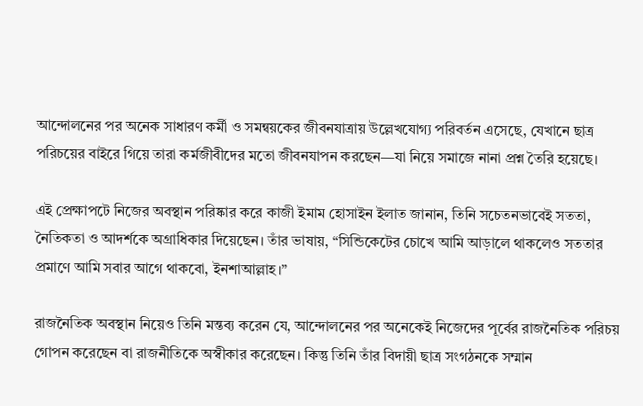আন্দোলনের পর অনেক সাধারণ কর্মী ও সমন্বয়কের জীবনযাত্রায় উল্লেখযোগ্য পরিবর্তন এসেছে, যেখানে ছাত্র পরিচয়ের বাইরে গিয়ে তারা কর্মজীবীদের মতো জীবনযাপন করছেন—যা নিয়ে সমাজে নানা প্রশ্ন তৈরি হয়েছে।

এই প্রেক্ষাপটে নিজের অবস্থান পরিষ্কার করে কাজী ইমাম হোসাইন ইলাত জানান, তিনি সচেতনভাবেই সততা, নৈতিকতা ও আদর্শকে অগ্রাধিকার দিয়েছেন। তাঁর ভাষায়, “সিন্ডিকেটের চোখে আমি আড়ালে থাকলেও সততার প্রমাণে আমি সবার আগে থাকবো, ইনশাআল্লাহ।”

রাজনৈতিক অবস্থান নিয়েও তিনি মন্তব্য করেন যে, আন্দোলনের পর অনেকেই নিজেদের পূর্বের রাজনৈতিক পরিচয় গোপন করেছেন বা রাজনীতিকে অস্বীকার করেছেন। কিন্তু তিনি তাঁর বিদায়ী ছাত্র সংগঠনকে সম্মান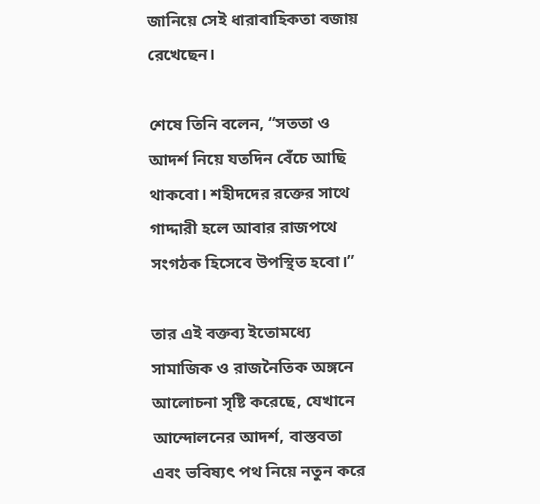জানিয়ে সেই ধারাবাহিকতা বজায় রেখেছেন।

শেষে তিনি বলেন, “সততা ও আদর্শ নিয়ে যতদিন বেঁচে আছি থাকবো। শহীদদের রক্তের সাথে গাদ্দারী হলে আবার রাজপথে সংগঠক হিসেবে উপস্থিত হবো।”

তার এই বক্তব্য ইতোমধ্যে সামাজিক ও রাজনৈতিক অঙ্গনে আলোচনা সৃষ্টি করেছে, যেখানে আন্দোলনের আদর্শ, বাস্তবতা এবং ভবিষ্যৎ পথ নিয়ে নতুন করে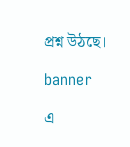প্রশ্ন উঠছে।

banner

এ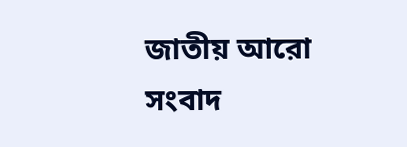জাতীয় আরো সংবাদ